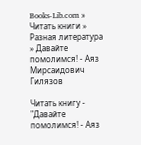Books-Lib.com » Читать книги » Разная литература » Давайте помолимся! - Аяз Мирсаидович Гилязов

Читать книгу - "Давайте помолимся! - Аяз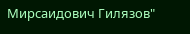Мирсаидович Гилязов"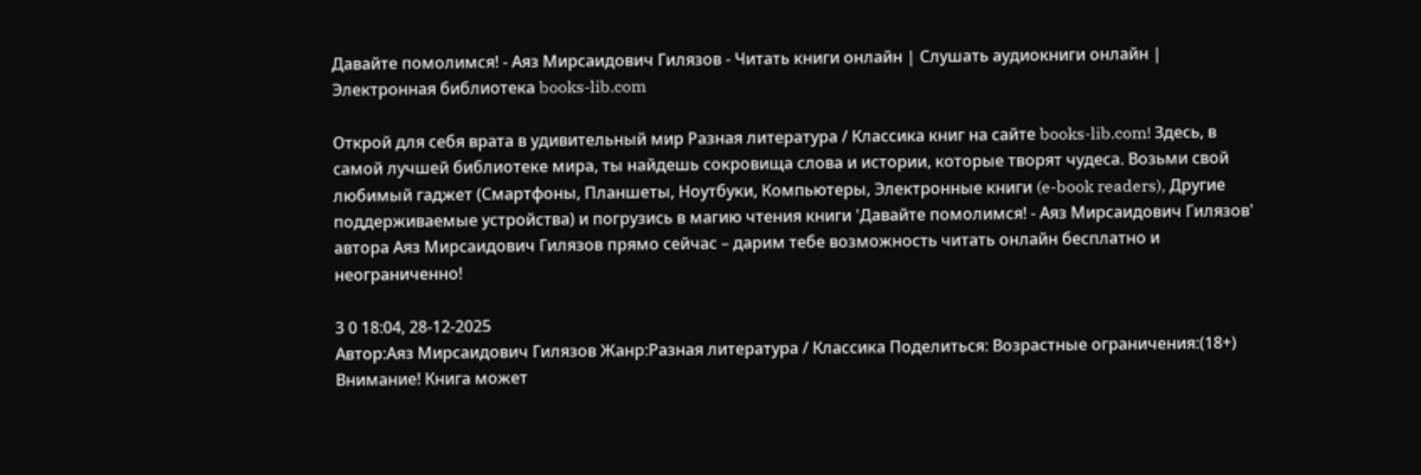Давайте помолимся! - Аяз Мирсаидович Гилязов - Читать книги онлайн | Слушать аудиокниги онлайн | Электронная библиотека books-lib.com

Открой для себя врата в удивительный мир Разная литература / Классика книг на сайте books-lib.com! Здесь, в самой лучшей библиотеке мира, ты найдешь сокровища слова и истории, которые творят чудеса. Возьми свой любимый гаджет (Смартфоны, Планшеты, Ноутбуки, Компьютеры, Электронные книги (e-book readers), Другие поддерживаемые устройства) и погрузись в магию чтения книги 'Давайте помолимся! - Аяз Мирсаидович Гилязов' автора Аяз Мирсаидович Гилязов прямо сейчас – дарим тебе возможность читать онлайн бесплатно и неограниченно!

3 0 18:04, 28-12-2025
Автор:Аяз Мирсаидович Гилязов Жанр:Разная литература / Классика Поделиться: Возрастные ограничения:(18+) Внимание! Книга может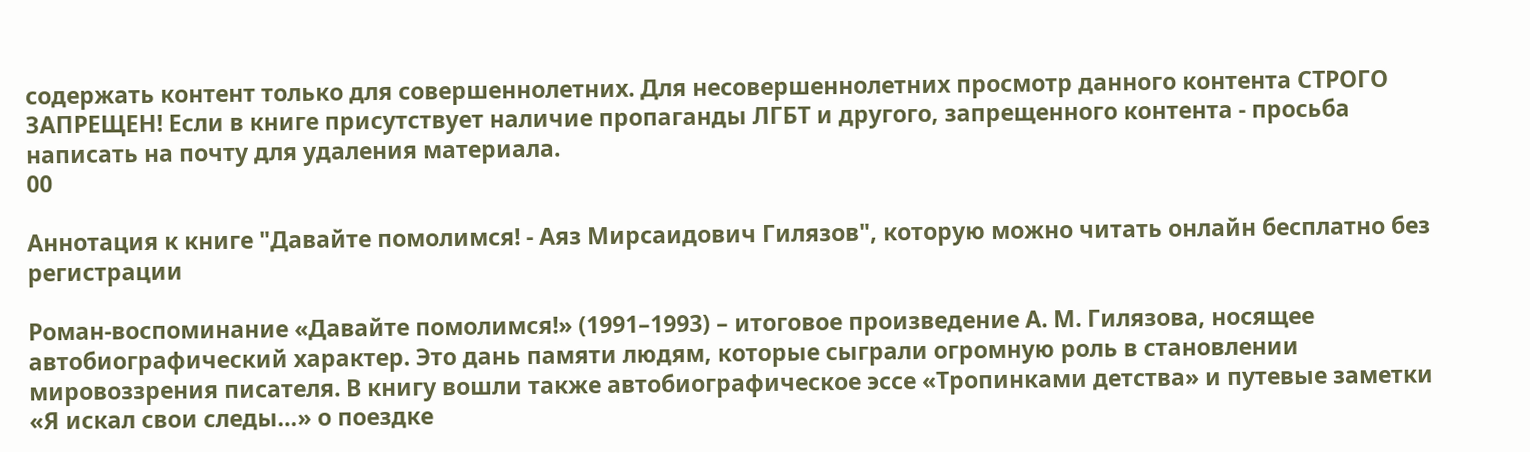содержать контент только для совершеннолетних. Для несовершеннолетних просмотр данного контента СТРОГО ЗАПРЕЩЕН! Если в книге присутствует наличие пропаганды ЛГБТ и другого, запрещенного контента - просьба написать на почту для удаления материала.
00

Аннотация к книге "Давайте помолимся! - Аяз Мирсаидович Гилязов", которую можно читать онлайн бесплатно без регистрации

Роман-воспоминание «Давайте помолимся!» (1991–1993) – итоговое произведение А. М. Гилязова, носящее автобиографический характер. Это дань памяти людям, которые сыграли огромную роль в становлении мировоззрения писателя. В книгу вошли также автобиографическое эссе «Тропинками детства» и путевые заметки «Я искал свои следы…» о поездке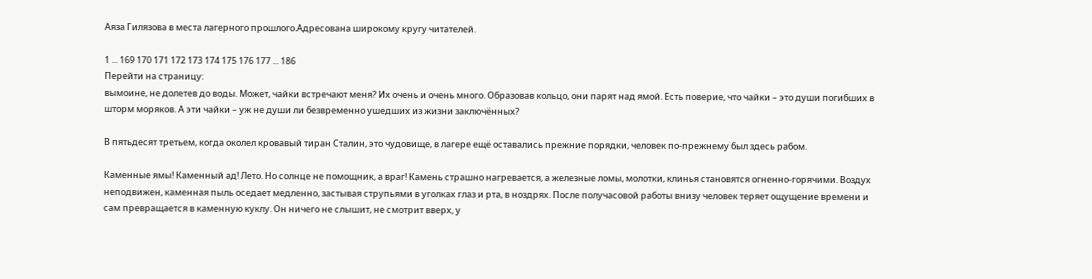Аяза Гилязова в места лагерного прошлого.Адресована широкому кругу читателей.

1 ... 169 170 171 172 173 174 175 176 177 ... 186
Перейти на страницу:
вымоине, не долетев до воды. Может, чайки встречают меня? Их очень и очень много. Образовав кольцо, они парят над ямой. Есть поверие, что чайки – это души погибших в шторм моряков. А эти чайки – уж не души ли безвременно ушедших из жизни заключённых?

В пятьдесят третьем, когда околел кровавый тиран Сталин, это чудовище, в лагере ещё оставались прежние порядки, человек по-прежнему был здесь рабом.

Каменные ямы! Каменный ад! Лето. Но солнце не помощник, а враг! Камень страшно нагревается, а железные ломы, молотки, клинья становятся огненно-горячими. Воздух неподвижен, каменная пыль оседает медленно, застывая струпьями в уголках глаз и рта, в ноздрях. После получасовой работы внизу человек теряет ощущение времени и сам превращается в каменную куклу. Он ничего не слышит, не смотрит вверх, у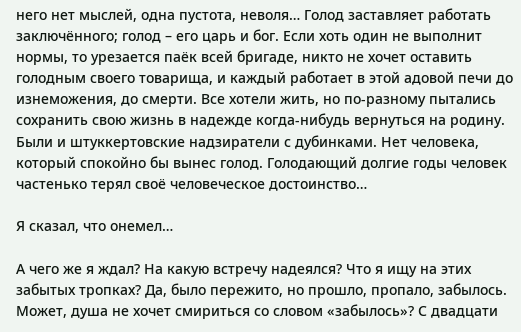него нет мыслей, одна пустота, неволя… Голод заставляет работать заключённого; голод – его царь и бог. Если хоть один не выполнит нормы, то урезается паёк всей бригаде, никто не хочет оставить голодным своего товарища, и каждый работает в этой адовой печи до изнеможения, до смерти. Все хотели жить, но по-разному пытались сохранить свою жизнь в надежде когда-нибудь вернуться на родину. Были и штуккертовские надзиратели с дубинками. Нет человека, который спокойно бы вынес голод. Голодающий долгие годы человек частенько терял своё человеческое достоинство…

Я сказал, что онемел…

А чего же я ждал? На какую встречу надеялся? Что я ищу на этих забытых тропках? Да, было пережито, но прошло, пропало, забылось. Может, душа не хочет смириться со словом «забылось»? С двадцати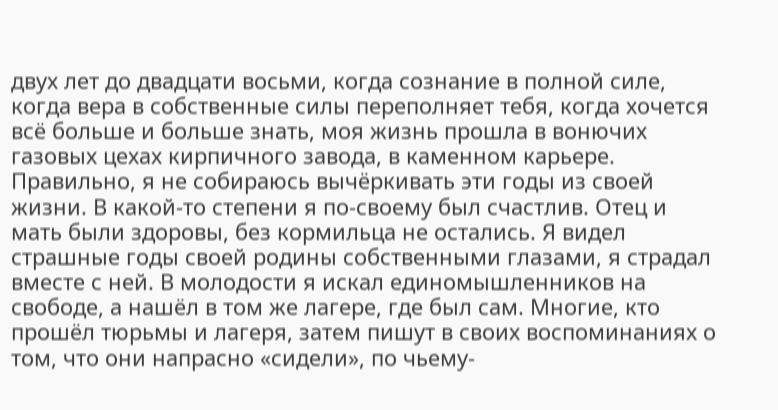двух лет до двадцати восьми, когда сознание в полной силе, когда вера в собственные силы переполняет тебя, когда хочется всё больше и больше знать, моя жизнь прошла в вонючих газовых цехах кирпичного завода, в каменном карьере. Правильно, я не собираюсь вычёркивать эти годы из своей жизни. В какой-то степени я по-своему был счастлив. Отец и мать были здоровы, без кормильца не остались. Я видел страшные годы своей родины собственными глазами, я страдал вместе с ней. В молодости я искал единомышленников на свободе, а нашёл в том же лагере, где был сам. Многие, кто прошёл тюрьмы и лагеря, затем пишут в своих воспоминаниях о том, что они напрасно «сидели», по чьему-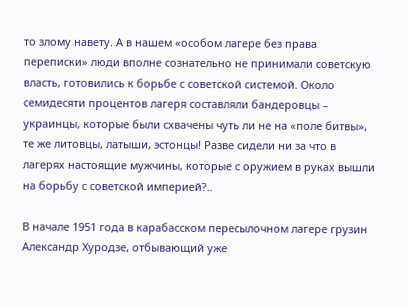то злому навету. А в нашем «особом лагере без права переписки» люди вполне сознательно не принимали советскую власть, готовились к борьбе с советской системой. Около семидесяти процентов лагеря составляли бандеровцы – украинцы, которые были схвачены чуть ли не на «поле битвы», те же литовцы, латыши, эстонцы! Разве сидели ни за что в лагерях настоящие мужчины, которые с оружием в руках вышли на борьбу с советской империей?..

В начале 1951 года в карабасском пересылочном лагере грузин Александр Хуродзе, отбывающий уже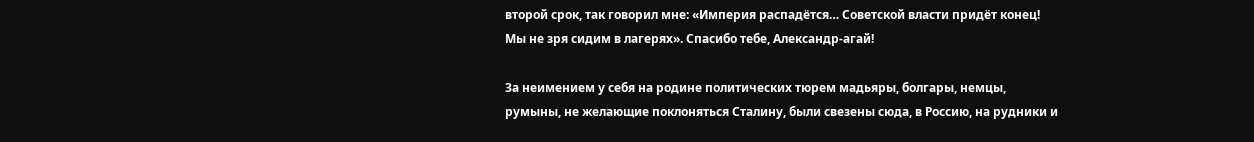второй срок, так говорил мне: «Империя распадётся… Советской власти придёт конец! Мы не зря сидим в лагерях». Спасибо тебе, Александр-агай!

За неимением у себя на родине политических тюрем мадьяры, болгары, немцы, румыны, не желающие поклоняться Сталину, были свезены сюда, в Россию, на рудники и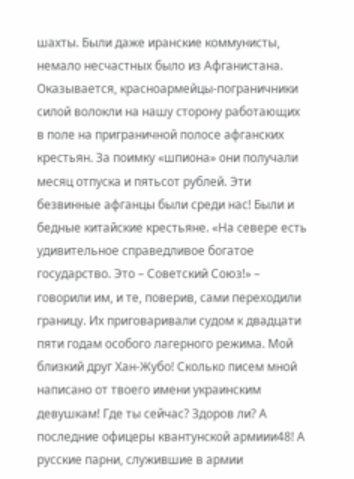шахты. Были даже иранские коммунисты, немало несчастных было из Афганистана. Оказывается, красноармейцы-пограничники силой волокли на нашу сторону работающих в поле на приграничной полосе афганских крестьян. За поимку «шпиона» они получали месяц отпуска и пятьсот рублей. Эти безвинные афганцы были среди нас! Были и бедные китайские крестьяне. «На севере есть удивительное справедливое богатое государство. Это – Советский Союз!» – говорили им, и те, поверив, сами переходили границу. Их приговаривали судом к двадцати пяти годам особого лагерного режима. Мой близкий друг Хан-Жубо! Сколько писем мной написано от твоего имени украинским девушкам! Где ты сейчас? Здоров ли? А последние офицеры квантунской армиии48! А русские парни, служившие в армии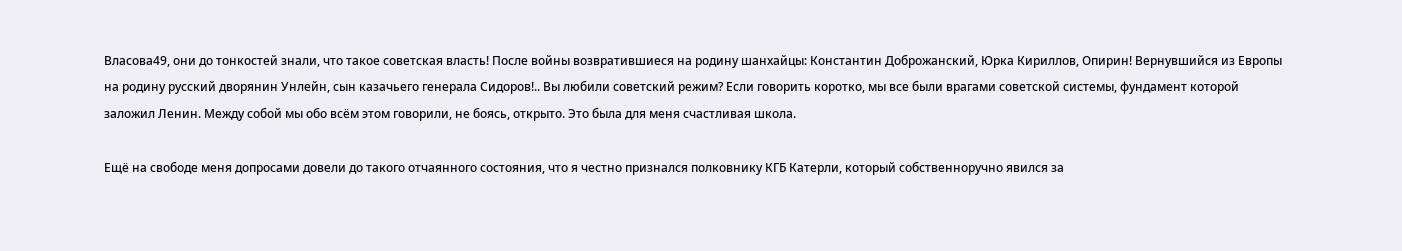Власова49, они до тонкостей знали, что такое советская власть! После войны возвратившиеся на родину шанхайцы: Константин Доброжанский, Юрка Кириллов, Опирин! Вернувшийся из Европы на родину русский дворянин Унлейн, сын казачьего генерала Сидоров!.. Вы любили советский режим? Если говорить коротко, мы все были врагами советской системы, фундамент которой заложил Ленин. Между собой мы обо всём этом говорили, не боясь, открыто. Это была для меня счастливая школа.

Ещё на свободе меня допросами довели до такого отчаянного состояния, что я честно признался полковнику КГБ Катерли, который собственноручно явился за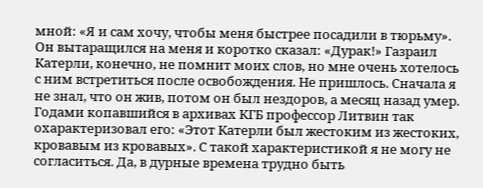мной: «Я и сам хочу, чтобы меня быстрее посадили в тюрьму». Он вытаращился на меня и коротко сказал: «Дурак!» Газраил Катерли, конечно, не помнит моих слов, но мне очень хотелось с ним встретиться после освобождения. Не пришлось. Сначала я не знал, что он жив, потом он был нездоров, а месяц назад умер. Годами копавшийся в архивах КГБ профессор Литвин так охарактеризовал его: «Этот Катерли был жестоким из жестоких, кровавым из кровавых». С такой характеристикой я не могу не согласиться. Да, в дурные времена трудно быть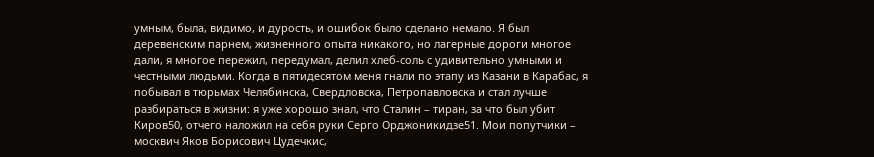умным, была, видимо, и дурость, и ошибок было сделано немало. Я был деревенским парнем, жизненного опыта никакого, но лагерные дороги многое дали, я многое пережил, передумал, делил хлеб-соль с удивительно умными и честными людьми. Когда в пятидесятом меня гнали по этапу из Казани в Карабас, я побывал в тюрьмах Челябинска, Свердловска, Петропавловска и стал лучше разбираться в жизни: я уже хорошо знал, что Сталин – тиран, за что был убит Киров50, отчего наложил на себя руки Серго Орджоникидзе51. Мои попутчики – москвич Яков Борисович Цудечкис,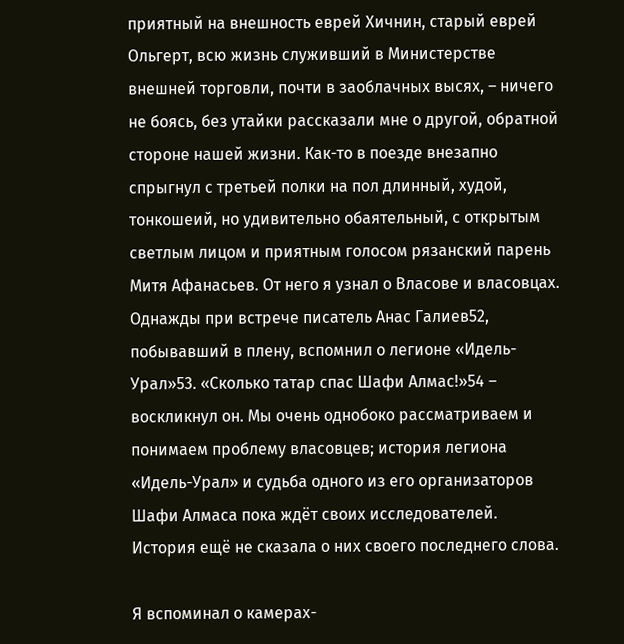приятный на внешность еврей Хичнин, старый еврей Ольгерт, всю жизнь служивший в Министерстве внешней торговли, почти в заоблачных высях, – ничего не боясь, без утайки рассказали мне о другой, обратной стороне нашей жизни. Как-то в поезде внезапно спрыгнул с третьей полки на пол длинный, худой, тонкошеий, но удивительно обаятельный, с открытым светлым лицом и приятным голосом рязанский парень Митя Афанасьев. От него я узнал о Власове и власовцах. Однажды при встрече писатель Анас Галиев52, побывавший в плену, вспомнил о легионе «Идель-Урал»53. «Сколько татар спас Шафи Алмас!»54 – воскликнул он. Мы очень однобоко рассматриваем и понимаем проблему власовцев; история легиона «Идель-Урал» и судьба одного из его организаторов Шафи Алмаса пока ждёт своих исследователей. История ещё не сказала о них своего последнего слова.

Я вспоминал о камерах-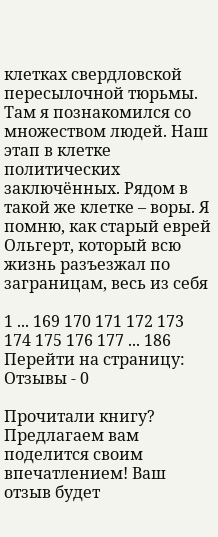клетках свердловской пересылочной тюрьмы. Там я познакомился со множеством людей. Наш этап в клетке политических заключённых. Рядом в такой же клетке – воры. Я помню, как старый еврей Ольгерт, который всю жизнь разъезжал по заграницам, весь из себя

1 ... 169 170 171 172 173 174 175 176 177 ... 186
Перейти на страницу:
Отзывы - 0

Прочитали книгу? Предлагаем вам поделится своим впечатлением! Ваш отзыв будет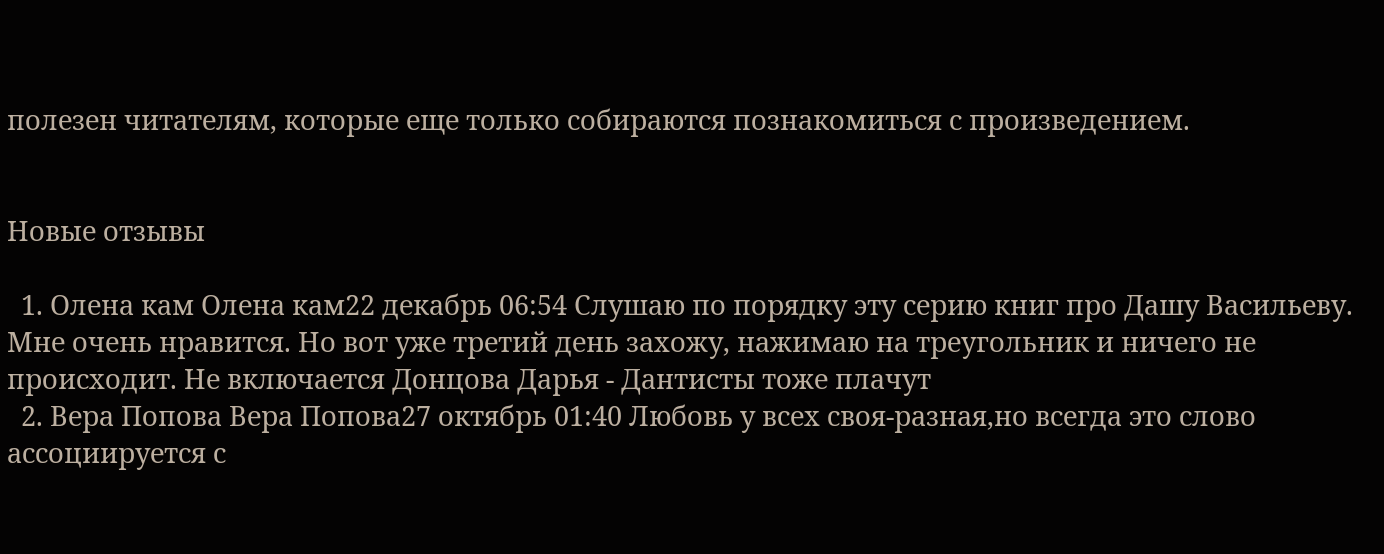полезен читателям, которые еще только собираются познакомиться с произведением.


Новые отзывы

  1. Олена кам Олена кам22 декабрь 06:54 Слушаю по порядку эту серию книг про Дашу Васильеву. Мне очень нравится. Но вот уже третий день захожу, нажимаю на треугольник и ничего не происходит. Не включается Донцова Дарья - Дантисты тоже плачут
  2. Вера Попова Вера Попова27 октябрь 01:40 Любовь у всех своя-разная,но всегда это слово ассоциируется с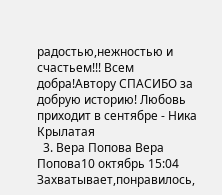радостью,нежностью и счастьем!!! Всем добра!Автору СПАСИБО за добрую историю! Любовь приходит в сентябре - Ника Крылатая
  3. Вера Попова Вера Попова10 октябрь 15:04 Захватывает,понравилось,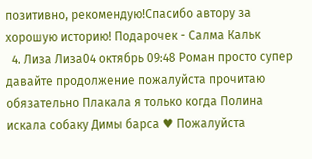позитивно, рекомендую!Спасибо автору за хорошую историю! Подарочек - Салма Кальк
  4. Лиза Лиза04 октябрь 09:48 Роман просто супер давайте продолжение пожалуйста прочитаю обязательно Плакала я только когда Полина искала собаку Димы барса ♥ Пожалуйста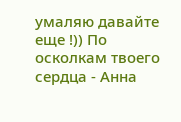умаляю давайте еще !)) По осколкам твоего сердца - Анна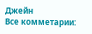Джейн
Все комметарии: